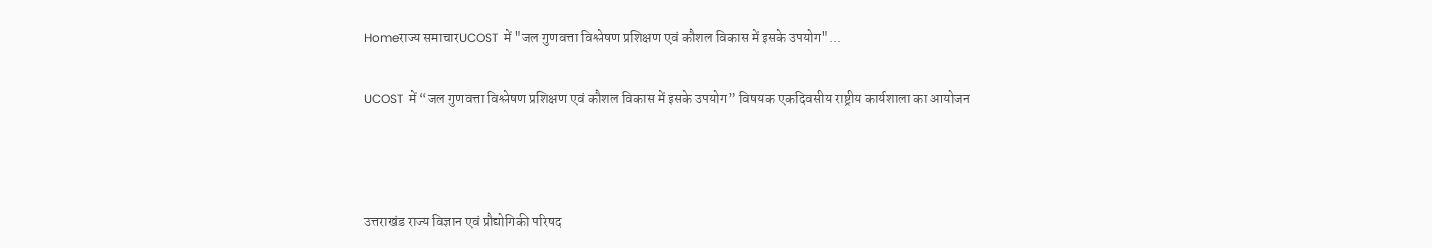Homeराज्य समाचारUCOST  में "जल गुणवत्ता विश्लेषण प्रशिक्षण एवं कौशल विकास में इसके उपयोग"...

UCOST  में “जल गुणवत्ता विश्लेषण प्रशिक्षण एवं कौशल विकास में इसके उपयोग” विषयक एकदिवसीय राष्ट्रीय कार्यशाला का आयोजन



उत्तराखंड राज्य विज्ञान एवं प्रौद्योगिकी परिषद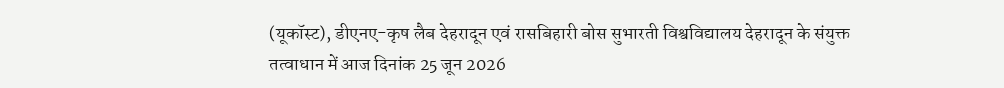(यूकॉस्ट), डीएनए-कृष लैब देहरादून एवं रासबिहारी बोस सुभारती विश्वविद्यालय देहरादून के संयुक्त तत्वाधान में आज दिनांक 25 जून 2026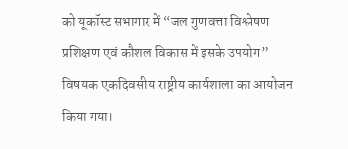को यूकॉस्ट सभागार में “जल गुणवत्ता विश्लेषण प्रशिक्षण एवं कौशल विकास में इसके उपयोग” विषयक एकदिवसीय राष्ट्रीय कार्यशाला का आयोजन किया गया।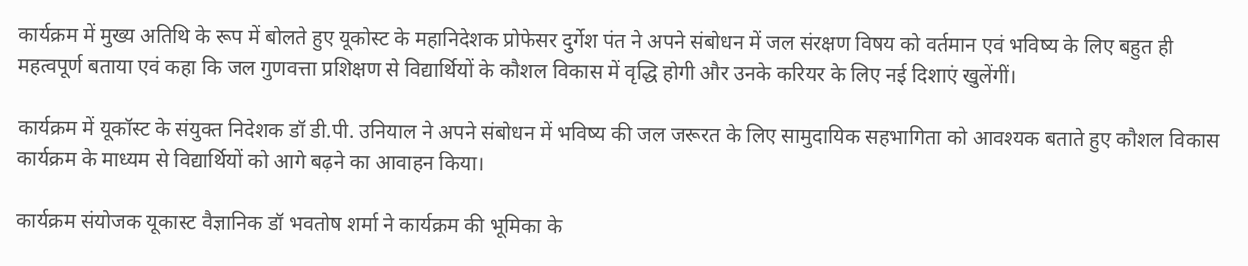कार्यक्रम में मुख्य अतिथि के रूप में बोलते हुए यूकोस्ट के महानिदेशक प्रोफेसर दुर्गेश पंत ने अपने संबोधन में जल संरक्षण विषय को वर्तमान एवं भविष्य के लिए बहुत ही महत्वपूर्ण बताया एवं कहा कि जल गुणवत्ता प्रशिक्षण से विद्यार्थियों के कौशल विकास में वृद्धि होगी और उनके करियर के लिए नई दिशाएं खुलेंगीं।

कार्यक्रम में यूकॉस्ट के संयुक्त निदेशक डॉ डी.पी. उनियाल ने अपने संबोधन में भविष्य की जल जरूरत के लिए सामुदायिक सहभागिता को आवश्यक बताते हुए कौशल विकास कार्यक्रम के माध्यम से विद्यार्थियों को आगे बढ़ने का आवाहन किया।

कार्यक्रम संयोजक यूकास्ट वैज्ञानिक डॉ भवतोष शर्मा ने कार्यक्रम की भूमिका के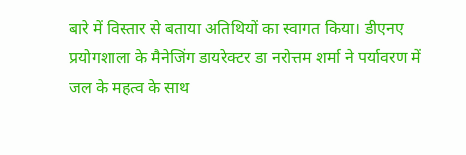बारे में विस्तार से बताया अतिथियों का स्वागत किया। डीएनए प्रयोगशाला के मैनेजिंग डायरेक्टर डा नरोत्तम शर्मा ने पर्यावरण में जल के महत्व के साथ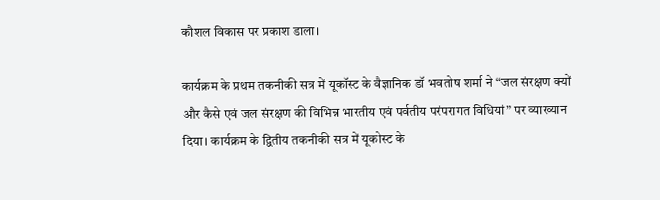कौशल विकास पर प्रकाश डाला।

कार्यक्रम के प्रथम तकनीकी सत्र में यूकॉस्ट के वैज्ञानिक डॉ भवतोष शर्मा ने “जल संरक्षण क्यों और कैसे एवं जल संरक्षण की विभिन्न भारतीय एवं पर्वतीय परंपरागत विधियां” पर व्याख्यान दिया। कार्यक्रम के द्वितीय तकनीकी सत्र में यूकोस्ट के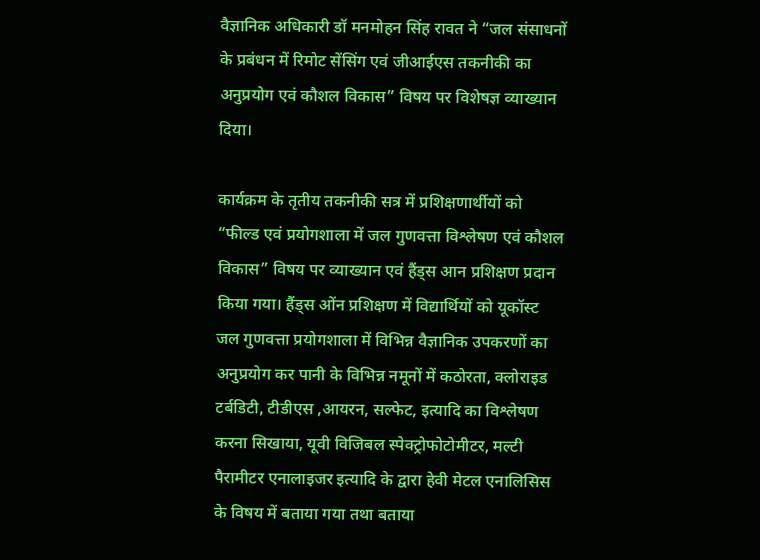वैज्ञानिक अधिकारी डॉ मनमोहन सिंह रावत ने “जल संसाधनों के प्रबंधन में रिमोट सेंसिंग एवं जीआईएस तकनीकी का अनुप्रयोग एवं कौशल विकास” विषय पर विशेषज्ञ व्याख्यान दिया।

कार्यक्रम के तृतीय तकनीकी सत्र में प्रशिक्षणार्थीयों को “फील्ड एवं प्रयोगशाला में जल गुणवत्ता विश्लेषण एवं कौशल विकास” विषय पर व्याख्यान एवं हैंड्स आन प्रशिक्षण प्रदान किया गया। हैंड्स ओंन प्रशिक्षण में विद्यार्थियों को यूकॉस्ट जल गुणवत्ता प्रयोगशाला में विभिन्न वैज्ञानिक उपकरणों का अनुप्रयोग कर पानी के विभिन्न नमूनों में कठोरता, क्लोराइड टर्बडिटी, टीडीएस ,आयरन, सल्फेट, इत्यादि का विश्लेषण करना सिखाया, यूवी विजिबल स्पेक्ट्रोफोटोमीटर, मल्टी पैरामीटर एनालाइजर इत्यादि के द्वारा हेवी मेटल एनालिसिस के विषय में बताया गया तथा बताया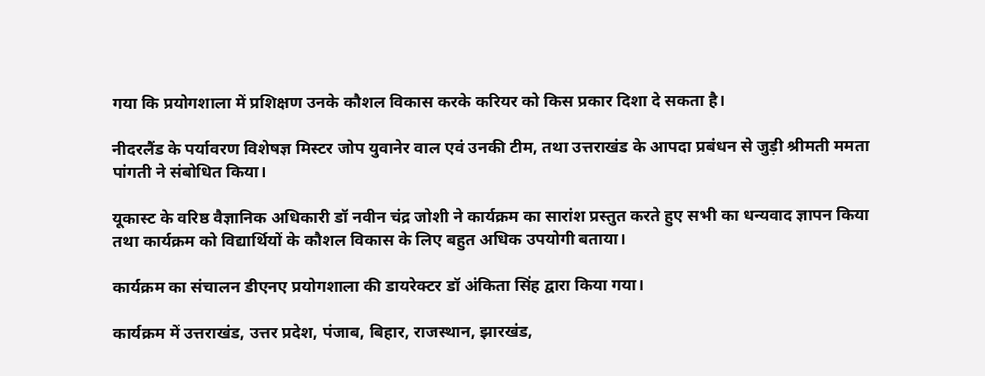गया कि प्रयोगशाला में प्रशिक्षण उनके कौशल विकास करके करियर को किस प्रकार दिशा दे सकता है।

नीदरलैंड के पर्यावरण विशेषज्ञ मिस्टर जोप युवानेर वाल एवं उनकी टीम, तथा उत्तराखंड के आपदा प्रबंधन से जुड़ी श्रीमती ममता पांगती ने संबोधित किया।

यूकास्ट के वरिष्ठ वैज्ञानिक अधिकारी डॉ नवीन चंद्र जोशी ने कार्यक्रम का सारांश प्रस्तुत करते हुए सभी का धन्यवाद ज्ञापन किया तथा कार्यक्रम को विद्यार्थियों के कौशल विकास के लिए बहुत अधिक उपयोगी बताया।

कार्यक्रम का संचालन डीएनए प्रयोगशाला की डायरेक्टर डॉ अंकिता सिंह द्वारा किया गया।

कार्यक्रम में उत्तराखंड, उत्तर प्रदेश, पंजाब, बिहार, राजस्थान, झारखंड,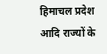हिमाचल प्रदेश आदि राज्यों के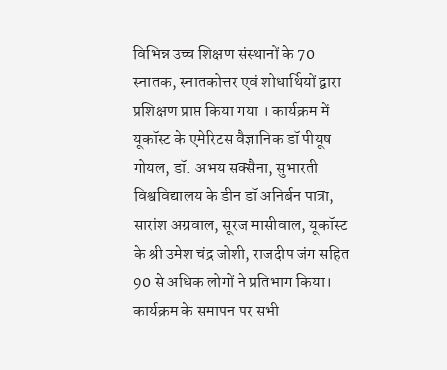विभिन्न उच्च शिक्षण संस्थानों के 70 स्नातक, स्नातकोत्तर एवं शोधार्थियों द्वारा प्रशिक्षण प्राप्त किया गया । कार्यक्रम में यूकॉस्ट के एमेरिटस वैज्ञानिक डॉ पीयूष गोयल, डॉ. अभय सक्सैना, सुभारती विश्वविद्यालय के डीन डॉ अनिर्बन पात्रा, सारांश अग्रवाल, सूरज मासीवाल, यूकॉस्ट के श्री उमेश चंद्र जोशी, राजदीप जंग सहित 90 से अधिक लोगों ने प्रतिभाग किया। कार्यक्रम के समापन पर सभी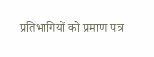प्रतिभागियों को प्रमाण पत्र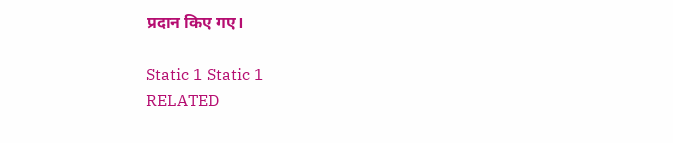प्रदान किए गए।

Static 1 Static 1
RELATED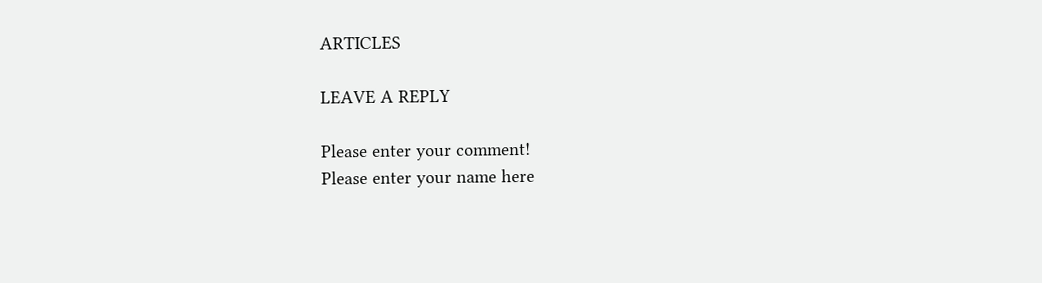ARTICLES

LEAVE A REPLY

Please enter your comment!
Please enter your name here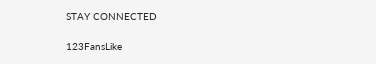STAY CONNECTED

123FansLike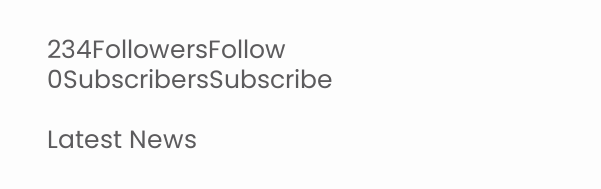234FollowersFollow
0SubscribersSubscribe

Latest News